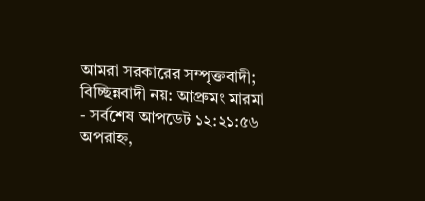আমরা সরকারের সম্পৃক্তবাদী; বিচ্ছিন্নবাদী নয়: আপ্রুমং মারমা
- সর্বশেষ আপডেট ১২:২১:৫৬ অপরাহ্ন,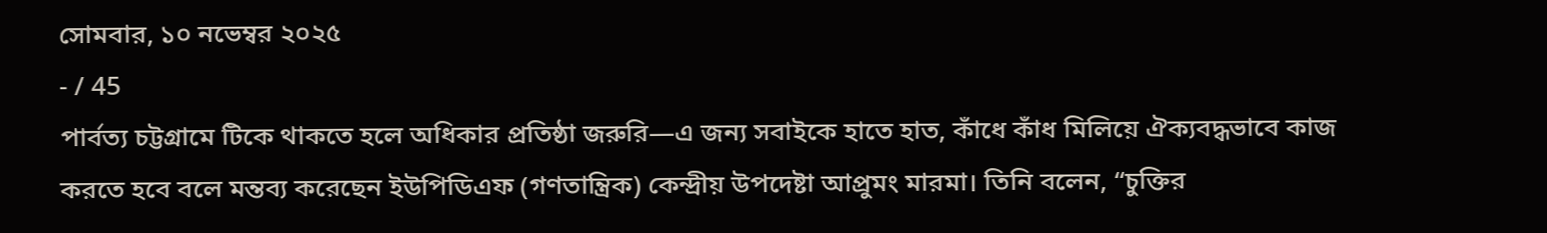সোমবার, ১০ নভেম্বর ২০২৫
- / 45
পার্বত্য চট্টগ্রামে টিকে থাকতে হলে অধিকার প্রতিষ্ঠা জরুরি—এ জন্য সবাইকে হাতে হাত, কাঁধে কাঁধ মিলিয়ে ঐক্যবদ্ধভাবে কাজ করতে হবে বলে মন্তব্য করেছেন ইউপিডিএফ (গণতান্ত্রিক) কেন্দ্রীয় উপদেষ্টা আপ্রুমং মারমা। তিনি বলেন, “চুক্তির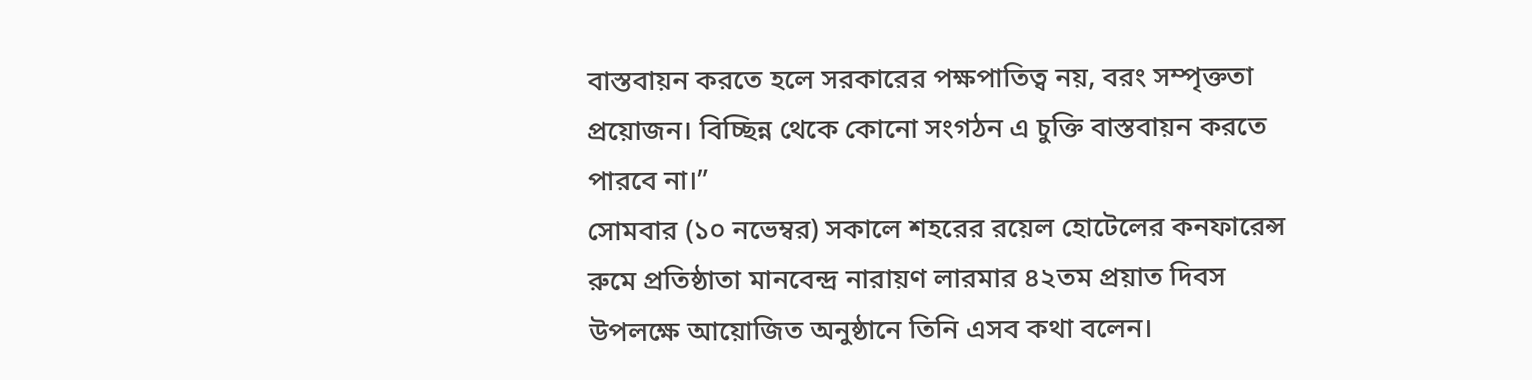বাস্তবায়ন করতে হলে সরকারের পক্ষপাতিত্ব নয়, বরং সম্পৃক্ততা প্রয়োজন। বিচ্ছিন্ন থেকে কোনো সংগঠন এ চুক্তি বাস্তবায়ন করতে পারবে না।”
সোমবার (১০ নভেম্বর) সকালে শহরের রয়েল হোটেলের কনফারেন্স রুমে প্রতিষ্ঠাতা মানবেন্দ্র নারায়ণ লারমার ৪২তম প্রয়াত দিবস উপলক্ষে আয়োজিত অনুষ্ঠানে তিনি এসব কথা বলেন।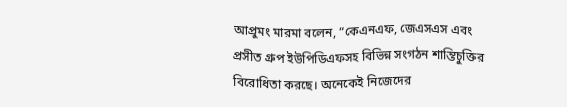আপ্রুমং মারমা বলেন, “কেএনএফ, জেএসএস এবং প্রসীত গ্রুপ ইউপিডিএফসহ বিভিন্ন সংগঠন শান্তিচুক্তির বিরোধিতা করছে। অনেকেই নিজেদের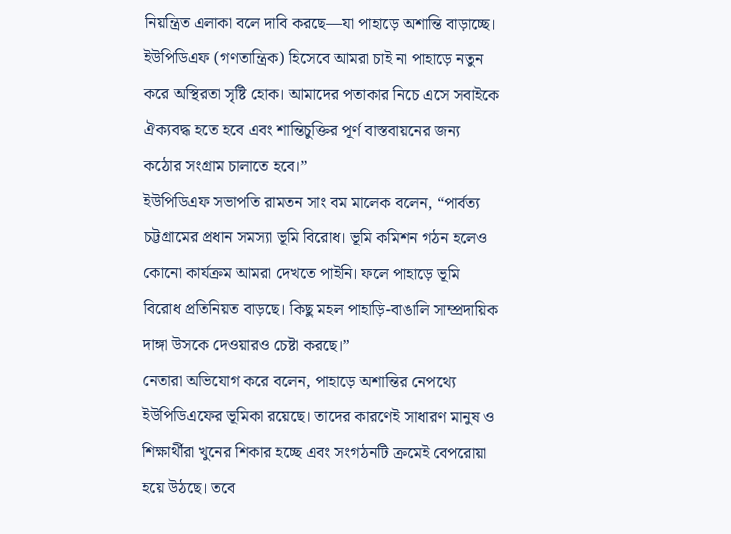নিয়ন্ত্রিত এলাকা বলে দাবি করছে—যা পাহাড়ে অশান্তি বাড়াচ্ছে। ইউপিডিএফ (গণতান্ত্রিক) হিসেবে আমরা চাই না পাহাড়ে নতুন করে অস্থিরতা সৃষ্টি হোক। আমাদের পতাকার নিচে এসে সবাইকে ঐক্যবদ্ধ হতে হবে এবং শান্তিচুক্তির পূর্ণ বাস্তবায়নের জন্য কঠোর সংগ্রাম চালাতে হবে।”
ইউপিডিএফ সভাপতি রামতন সাং বম মালেক বলেন, “পার্বত্য চট্টগ্রামের প্রধান সমস্যা ভূমি বিরোধ। ভূমি কমিশন গঠন হলেও কোনো কার্যক্রম আমরা দেখতে পাইনি। ফলে পাহাড়ে ভূমি বিরোধ প্রতিনিয়ত বাড়ছে। কিছু মহল পাহাড়ি-বাঙালি সাম্প্রদায়িক দাঙ্গা উসকে দেওয়ারও চেষ্টা করছে।”
নেতারা অভিযোগ করে বলেন, পাহাড়ে অশান্তির নেপথ্যে ইউপিডিএফের ভূমিকা রয়েছে। তাদের কারণেই সাধারণ মানুষ ও শিক্ষার্থীরা খুনের শিকার হচ্ছে এবং সংগঠনটি ক্রমেই বেপরোয়া হয়ে উঠছে। তবে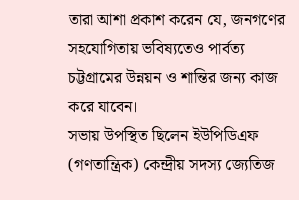তারা আশা প্রকাশ করেন যে, জনগণের সহযোগিতায় ভবিষ্যতেও পার্বত্য চট্টগ্রামের উন্নয়ন ও শান্তির জন্য কাজ করে যাবেন।
সভায় উপস্থিত ছিলেন ইউপিডিএফ (গণতান্ত্রিক) কেন্দ্রীয় সদস্য জ্যেতিজ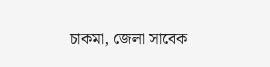চাকমা, জেলা সাবেক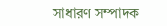সাধারণ সম্পাদক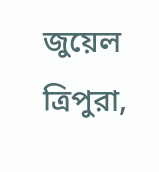জুয়েল ত্রিপুরা,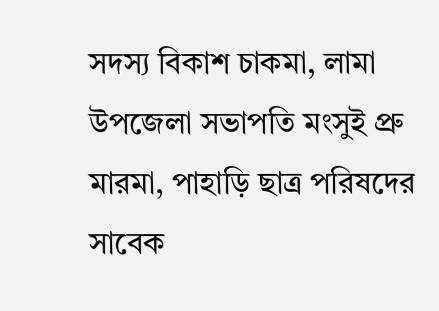সদস্য বিকাশ চাকমা, লামা উপজেলা সভাপতি মংসুই প্রু মারমা, পাহাড়ি ছাত্র পরিষদের সাবেক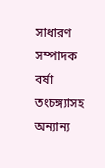সাধারণ সম্পাদক বর্ষা তংচঙ্গ্যাসহ অন্যান্য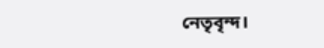নেতৃবৃন্দ।